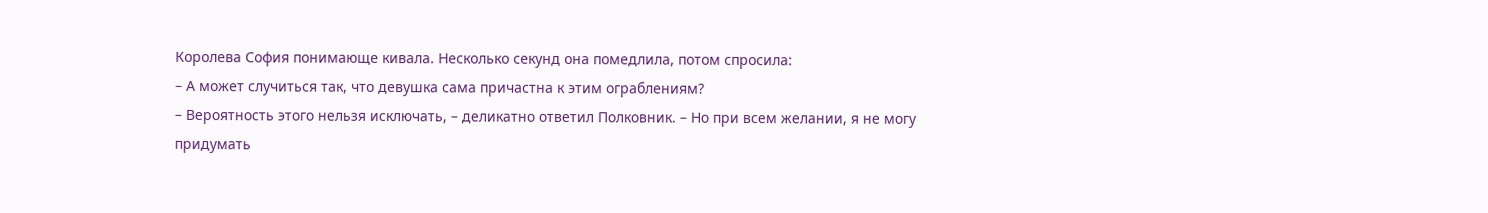Королева София понимающе кивала. Несколько секунд она помедлила, потом спросила:
– А может случиться так, что девушка сама причастна к этим ограблениям?
– Вероятность этого нельзя исключать, – деликатно ответил Полковник. – Но при всем желании, я не могу придумать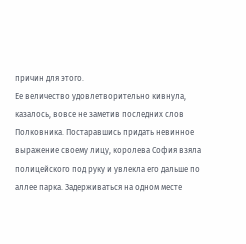причин для этого.
Ее величество удовлетворительно кивнула, казалось, вовсе не заметив последних слов Полковника. Постаравшись придать невинное выражение своему лицу, королева София взяла полицейского под руку и увлекла его дальше по аллее парка. Задерживаться на одном месте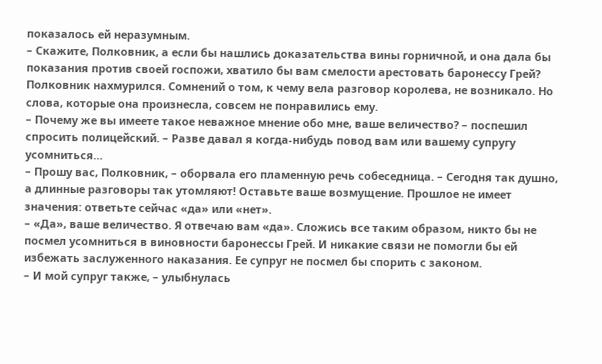показалось ей неразумным.
– Скажите, Полковник, а если бы нашлись доказательства вины горничной, и она дала бы показания против своей госпожи, хватило бы вам смелости арестовать баронессу Грей?
Полковник нахмурился. Сомнений о том, к чему вела разговор королева, не возникало. Но слова, которые она произнесла, совсем не понравились ему.
– Почему же вы имеете такое неважное мнение обо мне, ваше величество? – поспешил спросить полицейский. – Разве давал я когда-нибудь повод вам или вашему супругу усомниться…
– Прошу вас, Полковник, – оборвала его пламенную речь собеседница. – Сегодня так душно, а длинные разговоры так утомляют! Оставьте ваше возмущение. Прошлое не имеет значения: ответьте сейчас «да» или «нет».
– «Да», ваше величество. Я отвечаю вам «да». Сложись все таким образом, никто бы не посмел усомниться в виновности баронессы Грей. И никакие связи не помогли бы ей избежать заслуженного наказания. Ее супруг не посмел бы спорить с законом.
– И мой супруг также, – улыбнулась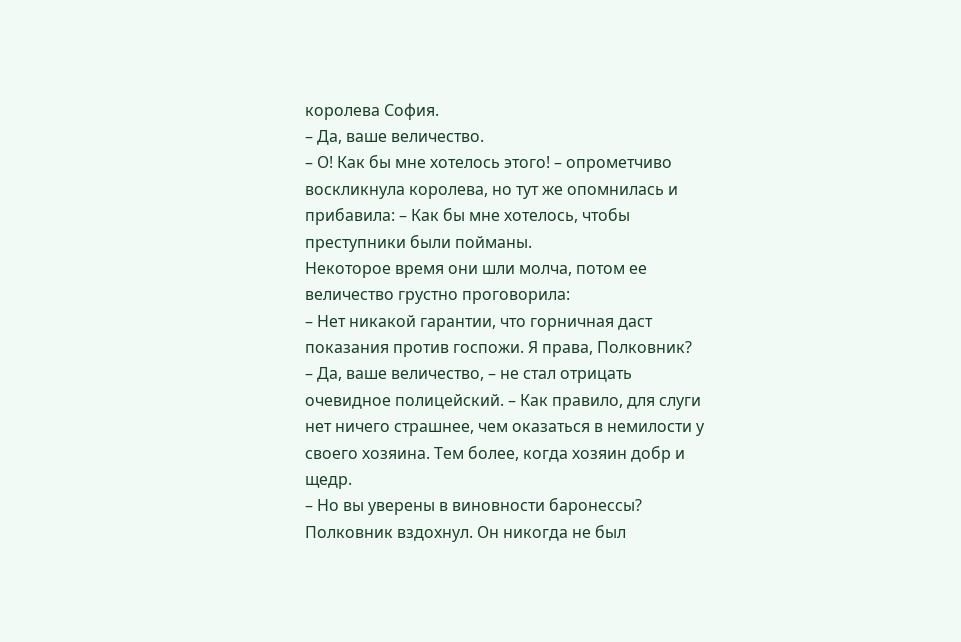королева София.
– Да, ваше величество.
– О! Как бы мне хотелось этого! – опрометчиво воскликнула королева, но тут же опомнилась и прибавила: – Как бы мне хотелось, чтобы преступники были пойманы.
Некоторое время они шли молча, потом ее величество грустно проговорила:
– Нет никакой гарантии, что горничная даст показания против госпожи. Я права, Полковник?
– Да, ваше величество, – не стал отрицать очевидное полицейский. – Как правило, для слуги нет ничего страшнее, чем оказаться в немилости у своего хозяина. Тем более, когда хозяин добр и щедр.
– Но вы уверены в виновности баронессы?
Полковник вздохнул. Он никогда не был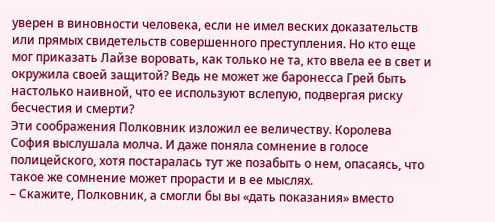уверен в виновности человека, если не имел веских доказательств или прямых свидетельств совершенного преступления. Но кто еще мог приказать Лайзе воровать, как только не та, кто ввела ее в свет и окружила своей защитой? Ведь не может же баронесса Грей быть настолько наивной, что ее используют вслепую, подвергая риску бесчестия и смерти?
Эти соображения Полковник изложил ее величеству. Королева София выслушала молча. И даже поняла сомнение в голосе полицейского, хотя постаралась тут же позабыть о нем, опасаясь, что такое же сомнение может прорасти и в ее мыслях.
– Скажите, Полковник, а смогли бы вы «дать показания» вместо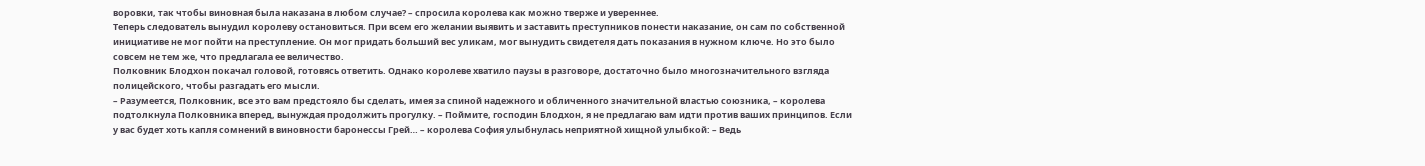воровки, так чтобы виновная была наказана в любом случае? – спросила королева как можно тверже и увереннее.
Теперь следователь вынудил королеву остановиться. При всем его желании выявить и заставить преступников понести наказание, он сам по собственной инициативе не мог пойти на преступление. Он мог придать больший вес уликам, мог вынудить свидетеля дать показания в нужном ключе. Но это было совсем не тем же, что предлагала ее величество.
Полковник Блодхон покачал головой, готовясь ответить. Однако королеве хватило паузы в разговоре, достаточно было многозначительного взгляда полицейского, чтобы разгадать его мысли.
– Разумеется, Полковник, все это вам предстояло бы сделать, имея за спиной надежного и обличенного значительной властью союзника, – королева подтолкнула Полковника вперед, вынуждая продолжить прогулку. – Поймите, господин Блодхон, я не предлагаю вам идти против ваших принципов. Если у вас будет хоть капля сомнений в виновности баронессы Грей… – королева София улыбнулась неприятной хищной улыбкой: – Ведь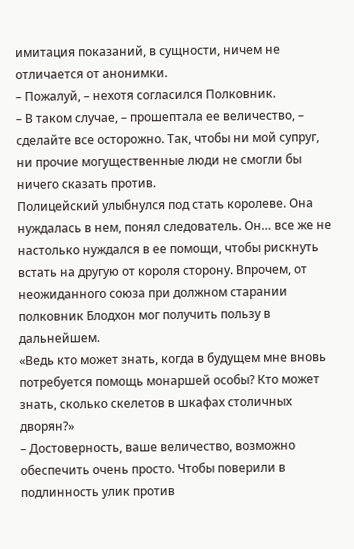имитация показаний, в сущности, ничем не отличается от анонимки.
– Пожалуй, – нехотя согласился Полковник.
– В таком случае, – прошептала ее величество, – сделайте все осторожно. Так, чтобы ни мой супруг, ни прочие могущественные люди не смогли бы ничего сказать против.
Полицейский улыбнулся под стать королеве. Она нуждалась в нем, понял следователь. Он… все же не настолько нуждался в ее помощи, чтобы рискнуть встать на другую от короля сторону. Впрочем, от неожиданного союза при должном старании полковник Блодхон мог получить пользу в дальнейшем.
«Ведь кто может знать, когда в будущем мне вновь потребуется помощь монаршей особы? Кто может знать, сколько скелетов в шкафах столичных дворян?»
– Достоверность, ваше величество, возможно обеспечить очень просто. Чтобы поверили в подлинность улик против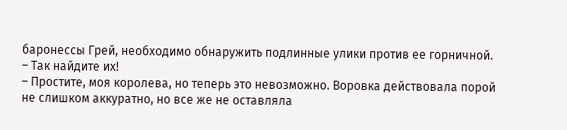баронессы Грей, необходимо обнаружить подлинные улики против ее горничной.
– Так найдите их!
– Простите, моя королева, но теперь это невозможно. Воровка действовала порой не слишком аккуратно, но все же не оставляла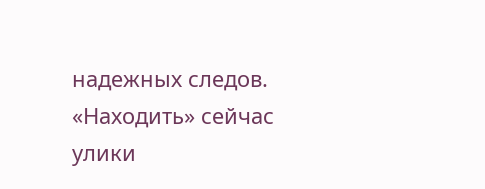надежных следов. «Находить» сейчас улики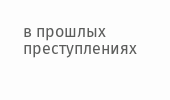в прошлых преступлениях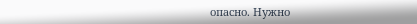опасно. Нужно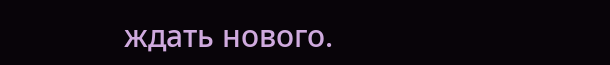ждать нового.